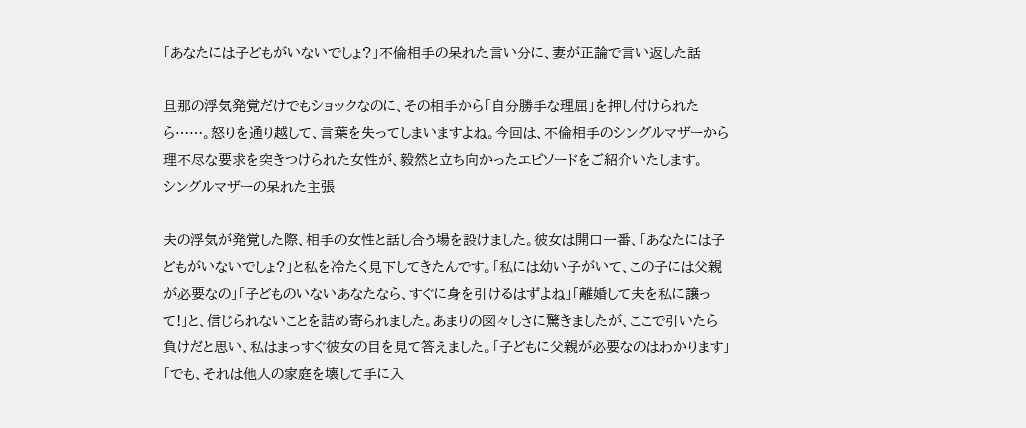「あなたには子どもがいないでしょ?」不倫相手の呆れた言い分に、妻が正論で言い返した話

旦那の浮気発覚だけでもショックなのに、その相手から「自分勝手な理屈」を押し付けられたら……。怒りを通り越して、言葉を失ってしまいますよね。今回は、不倫相手のシングルマザーから理不尽な要求を突きつけられた女性が、毅然と立ち向かったエピソードをご紹介いたします。
シングルマザーの呆れた主張

夫の浮気が発覚した際、相手の女性と話し合う場を設けました。彼女は開口一番、「あなたには子どもがいないでしょ?」と私を冷たく見下してきたんです。「私には幼い子がいて、この子には父親が必要なの」「子どものいないあなたなら、すぐに身を引けるはずよね」「離婚して夫を私に譲って!」と、信じられないことを詰め寄られました。あまりの図々しさに驚きましたが、ここで引いたら負けだと思い、私はまっすぐ彼女の目を見て答えました。「子どもに父親が必要なのはわかります」「でも、それは他人の家庭を壊して手に入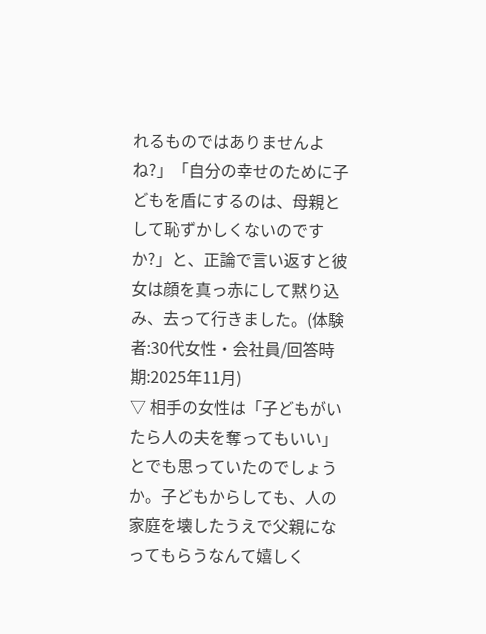れるものではありませんよね?」「自分の幸せのために子どもを盾にするのは、母親として恥ずかしくないのですか?」と、正論で言い返すと彼女は顔を真っ赤にして黙り込み、去って行きました。(体験者:30代女性・会社員/回答時期:2025年11月)
▽ 相手の女性は「子どもがいたら人の夫を奪ってもいい」とでも思っていたのでしょうか。子どもからしても、人の家庭を壊したうえで父親になってもらうなんて嬉しく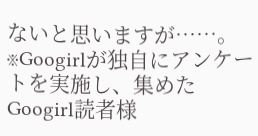ないと思いますが……。
※Googirlが独自にアンケートを実施し、集めたGoogirl読者様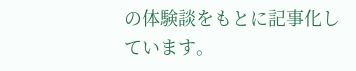の体験談をもとに記事化しています。